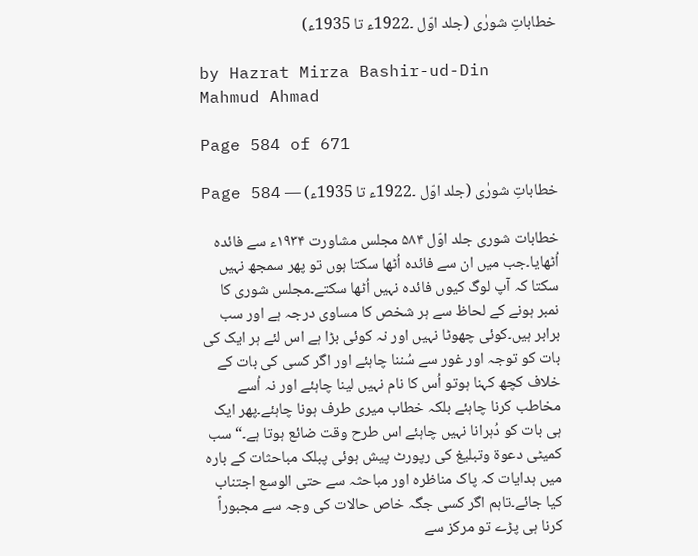خطاباتِ شورٰی (جلد اوّل ۔1922ء تا 1935ء)

by Hazrat Mirza Bashir-ud-Din Mahmud Ahmad

Page 584 of 671

خطاباتِ شورٰی (جلد اوّل ۔1922ء تا 1935ء) — Page 584

خطابات شوری جلد اوّل ۵۸۴ مجلس مشاورت ۱۹۳۴ء سے فائدہ اُٹھایا۔جب میں ان سے فائدہ اُٹھا سکتا ہوں تو پھر سمجھ نہیں سکتا کہ آپ لوگ کیوں فائدہ نہیں اُٹھا سکتے۔مجلس شوری کا نمبر ہونے کے لحاظ سے ہر شخص کا مساوی درجہ ہے اور سب برابر ہیں۔کوئی چھوٹا نہیں اور نہ کوئی بڑا ہے اس لئے ہر ایک کی بات کو توجہ اور غور سے سُننا چاہئے اور اگر کسی کی بات کے خلاف کچھ کہنا ہوتو اُس کا نام نہیں لینا چاہئے اور نہ اُسے مخاطب کرنا چاہئے بلکہ خطاب میری طرف ہونا چاہئے۔پھر ایک ہی بات کو دُہرانا نہیں چاہئے اس طرح وقت ضائع ہوتا ہے۔“ سب کمیٹی دعوۃ وتبلیغ کی رپورٹ پیش ہوئی پبلک مباحثات کے بارہ میں ہدایات کہ پاک مناظرہ اور مباحثہ سے حتی الوسع اجتناب کیا جائے۔تاہم اگر کسی جگہ خاص حالات کی وجہ سے مجبوراً کرنا ہی پڑے تو مرکز سے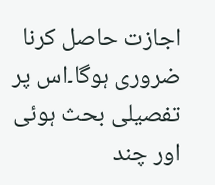اجازت حاصل کرنا ضروری ہوگا۔اس پر تفصیلی بحث ہوئی اور چند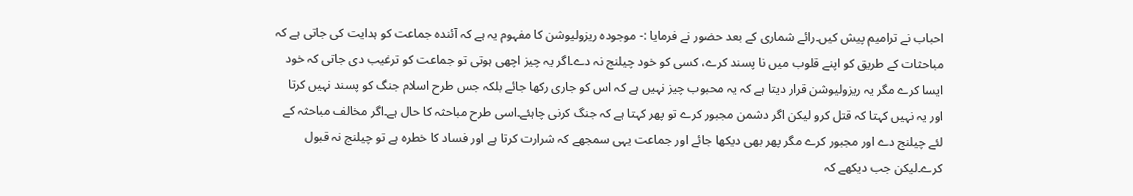احباب نے ترامیم پیش کیں۔رائے شماری کے بعد حضور نے فرمایا :- موجودہ ریزولیوشن کا مفہوم یہ ہے کہ آئندہ جماعت کو ہدایت کی جاتی ہے کہ مباحثات کے طریق کو اپنے قلوب میں نا پسند کرے، کسی کو خود چیلنج نہ دے۔اگر یہ چیز اچھی ہوتی تو جماعت کو ترغیب دی جاتی کہ خود ایسا کرے مگر یہ ریزولیوشن قرار دیتا ہے کہ یہ محبوب چیز نہیں ہے کہ اس کو جاری رکھا جائے بلکہ جس طرح اسلام جنگ کو پسند نہیں کرتا اور یہ نہیں کہتا کہ قتل کرو لیکن اگر دشمن مجبور کرے تو پھر کہتا ہے کہ جنگ کرنی چاہئے۔اسی طرح مباحثہ کا حال ہے۔اگر مخالف مباحثہ کے لئے چیلنج دے اور مجبور کرے مگر پھر بھی دیکھا جائے اور جماعت یہی سمجھے کہ شرارت کرتا ہے اور فساد کا خطرہ ہے تو چیلنج نہ قبول کرے۔لیکن جب دیکھے کہ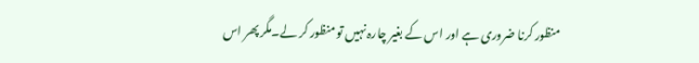منظور کرنا ضروری ہے اور اس کے بغیر چارہ نہیں تو منظور کر لے۔مگر پھر اس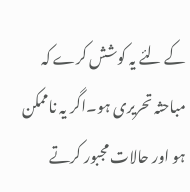کے لئے یہ کوشش کرے کہ مباحثہ تحریری ہو۔اگر یہ ناممکن ہو اور حالات مجبور کرتے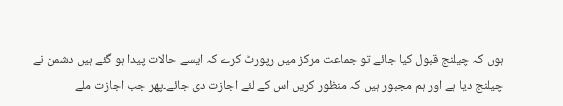ہوں کہ چیلنج قبول کیا جائے تو جماعت مرکز میں رپورٹ کرے کہ ایسے حالات پیدا ہو گئے ہیں دشمن نے چیلنج دیا ہے اور ہم مجبور ہیں کہ منظور کریں اس کے لئے اجازت دی جائے۔پھر جب اجازت ملے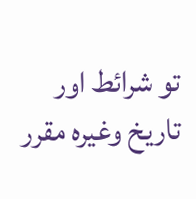تو شرائط اور تاریخ وغیرہ مقرر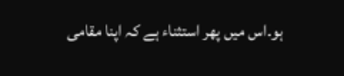ہو۔اس میں پھر استثناء ہے کہ اپنا مقامی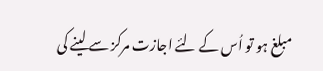مبلغ ہو تو اُس کے لئے اجازت مرکز سے لینے کی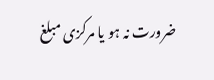ضرورت نہ ہو یا مرکزی مبلغ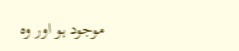موجود ہو اور وہ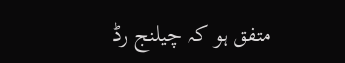متفق ہو کہ چیلنج رڈ